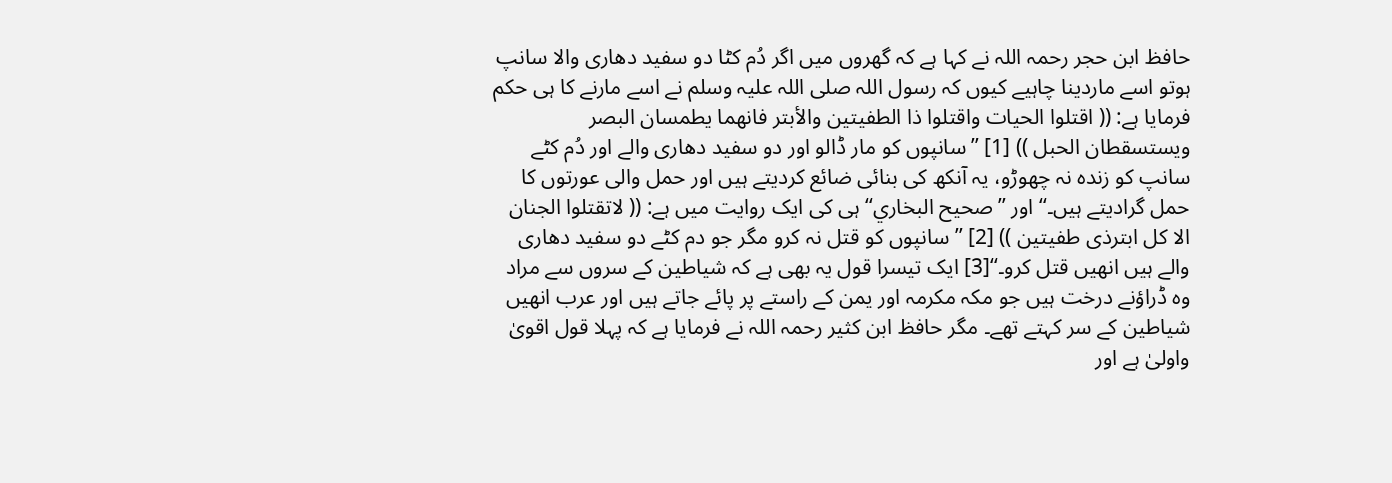حافظ ابن حجر رحمہ اللہ نے کہا ہے کہ گھروں میں اگر دُم کٹا دو سفید دھاری والا سانپ ہوتو اسے ماردینا چاہیے کیوں کہ رسول اللہ صلی اللہ علیہ وسلم نے اسے مارنے کا ہی حکم فرمایا ہے: (( اقتلوا الحیات واقتلوا ذا الطفیتین والأبتر فانھما یطمسان البصر ویستسقطان الحبل )) [1] ’’سانپوں کو مار ڈالو اور دو سفید دھاری والے اور دُم کٹے سانپ کو زندہ نہ چھوڑو، یہ آنکھ کی بنائی ضائع کردیتے ہیں اور حمل والی عورتوں کا حمل گرادیتے ہیں۔‘‘ اور ’’صحیح البخاري‘‘ ہی کی ایک روایت میں ہے: (( لاتقتلوا الجنان الا کل ابترذی طفیتین )) [2] ’’ سانپوں کو قتل نہ کرو مگر جو دم کٹے دو سفید دھاری والے ہیں انھیں قتل کرو۔‘‘[3] ایک تیسرا قول یہ بھی ہے کہ شیاطین کے سروں سے مراد وہ ڈراؤنے درخت ہیں جو مکہ مکرمہ اور یمن کے راستے پر پائے جاتے ہیں اور عرب انھیں شیاطین کے سر کہتے تھے۔ مگر حافظ ابن کثیر رحمہ اللہ نے فرمایا ہے کہ پہلا قول اقویٰ واولیٰ ہے اور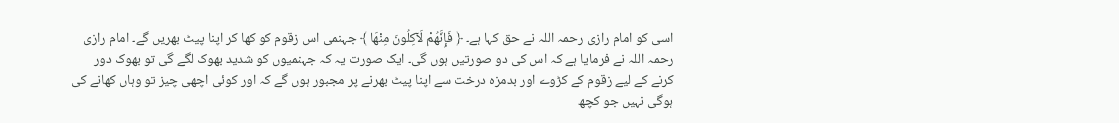اسی کو امام رازی رحمہ اللہ نے حق کہا ہے۔ ﴿ فَإِنَّهُمْ لَآكِلُونَ مِنْهَا ﴾ جہنمی اس زقوم کو کھا کر اپنا پیٹ بھریں گے۔ امام رازی رحمہ اللہ نے فرمایا ہے کہ اس کی دو صورتیں ہوں گی۔ ایک صورت یہ کہ جہنمیوں کو شدید بھوک لگے گی تو بھوک دور کرنے کے لیے زقوم کے کڑوے اور بدمزہ درخت سے اپنا پیٹ بھرنے پر مجبور ہوں گے کہ اور کوئی اچھی چیز تو وہاں کھانے کی ہوگی نہیں جو کچھ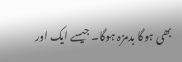بھی ہوگا بدمزہ ہوگا۔ جیسے ایک اور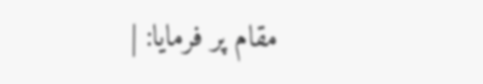مقام پر فرمایا: |